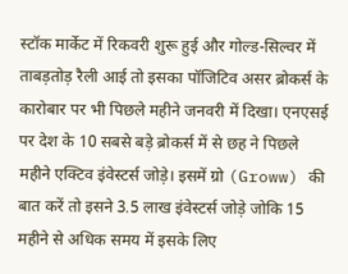स्टॉक मार्केट में रिकवरी शुरू हुई और गोल्ड-सिल्वर में ताबड़तोड़ रैली आई तो इसका पॉजिटिव असर ब्रोकर्स के कारोबार पर भी पिछले महीने जनवरी में दिखा। एनएसई पर देश के 10 सबसे बड़े ब्रोकर्स में से छह ने पिछले महीने एक्टिव इंवेस्टर्स जोड़े। इसमें ग्रो (Groww) की बात करें तो इसने 3.5 लाख इंवेस्टर्स जोड़े जोकि 15 महीने से अधिक समय में इसके लिए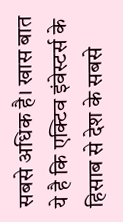सबसे अधिक है। खास बात ये है कि एक्टिव इंवेस्टर्स के हिसाब से देश के सबसे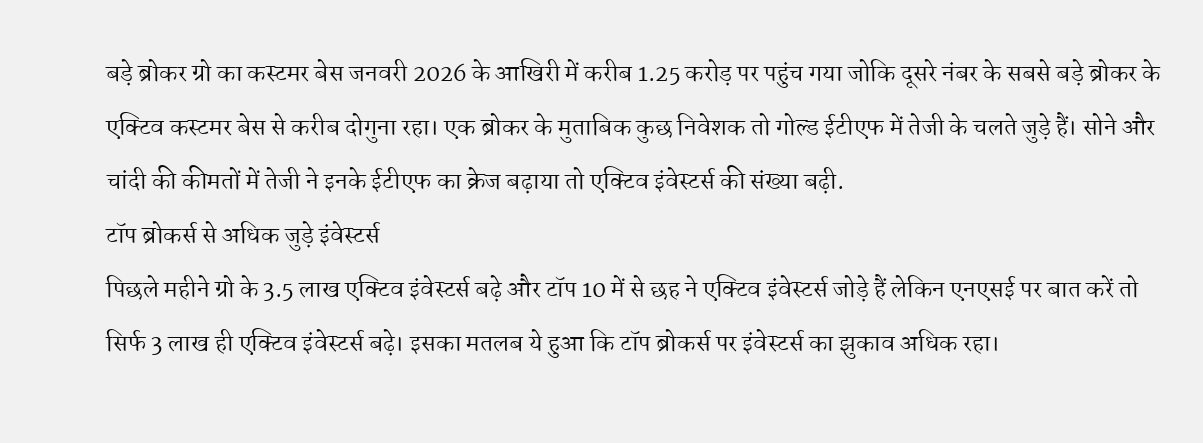बड़े ब्रोकर ग्रो का कस्टमर बेस जनवरी 2026 के आखिरी में करीब 1.25 करोड़ पर पहुंच गया जोकि दूसरे नंबर के सबसे बड़े ब्रोकर के एक्टिव कस्टमर बेस से करीब दोगुना रहा। एक ब्रोकर के मुताबिक कुछ निवेशक तो गोल्ड ईटीएफ में तेजी के चलते जुड़े हैं। सोने और चांदी की कीमतों में तेजी ने इनके ईटीएफ का क्रेज बढ़ाया तो एक्टिव इंवेस्टर्स की संख्या बढ़ी.
टॉप ब्रोकर्स से अधिक जुड़े इंवेस्टर्स
पिछले महीने ग्रो के 3.5 लाख एक्टिव इंवेस्टर्स बढ़े और टॉप 10 में से छह ने एक्टिव इंवेस्टर्स जोड़े हैं लेकिन एनएसई पर बात करें तो सिर्फ 3 लाख ही एक्टिव इंवेस्टर्स बढ़े। इसका मतलब ये हुआ कि टॉप ब्रोकर्स पर इंवेस्टर्स का झुकाव अधिक रहा।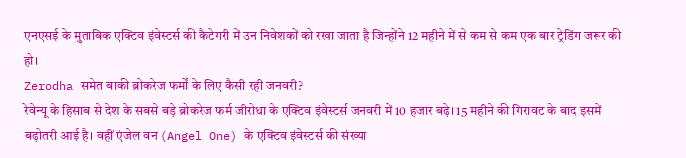एनएसई के मुताबिक एक्टिव इंवेस्टर्स की कैटेगरी में उन निवेशकों को रखा जाता है जिन्होंने 12 महीने में से कम से कम एक बार ट्रेडिंग जरूर की हो।
Zerodha समेत बाकी ब्रोकरेज फर्मों के लिए कैसी रही जनवरी?
रेवेन्यू के हिसाब से देश के सबसे बड़े ब्रोकरेज फर्म जीरोधा के एक्टिव इंवेस्टर्स जनवरी में 10 हजार बढ़े। 15 महीने की गिरावट के बाद इसमें बढ़ोतरी आई है। वहीं एंजेल वन (Angel One) के एक्टिव इंवेस्टर्स की संख्या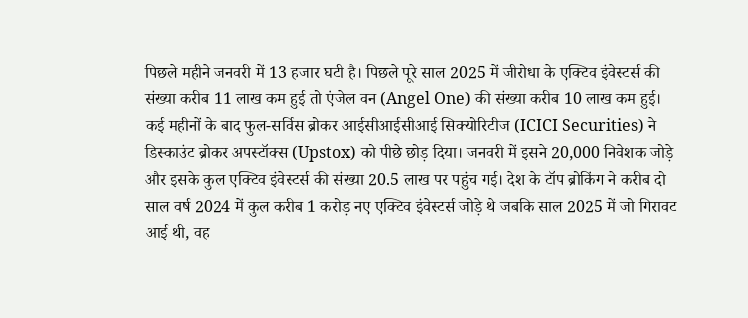पिछले महीने जनवरी में 13 हजार घटी है। पिछले पूरे साल 2025 में जीरोधा के एक्टिव इंवेस्टर्स की संख्या करीब 11 लाख कम हुई तो एंजेल वन (Angel One) की संख्या करीब 10 लाख कम हुई।
कई महीनों के बाद फुल-सर्विस ब्रोकर आईसीआईसीआई सिक्योरिटीज (ICICI Securities) ने डिस्काउंट ब्रोकर अपस्टॉक्स (Upstox) को पीछे छोड़ दिया। जनवरी में इसने 20,000 निवेशक जोड़े और इसके कुल एक्टिव इंवेस्टर्स की संख्या 20.5 लाख पर पहुंच गई। देश के टॉप ब्रोकिंग ने करीब दो साल वर्ष 2024 में कुल करीब 1 करोड़ नए एक्टिव इंवेस्टर्स जोड़े थे जबकि साल 2025 में जो गिरावट आई थी, वह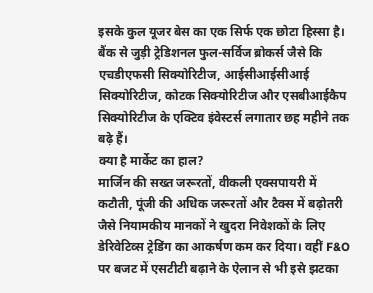इसके कुल यूजर बेस का एक सिर्फ एक छोटा हिस्सा है। बैंक से जुड़ी ट्रेडिशनल फुल-सर्विज ब्रोकर्स जैसे कि एचडीएफसी सिक्योरिटीज, आईसीआईसीआई सिक्योरिटीज, कोटक सिक्योरिटीज और एसबीआईकैप सिक्योरिटीज के एक्टिव इंवेस्टर्स लगातार छह महीने तक बढ़े हैं।
क्या है मार्केट का हाल?
मार्जिन की सख्त जरूरतों, वीकली एक्सपायरी में कटौती, पूंजी की अधिक जरूरतों और टैक्स में बढ़ोतरी जैसे नियामकीय मानकों ने खुदरा निवेशकों के लिए डेरिवेटिव्स ट्रेडिंग का आकर्षण कम कर दिया। वहीं F&O पर बजट में एसटीटी बढ़ाने के ऐलान से भी इसे झटका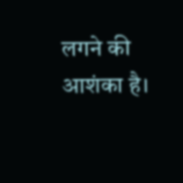लगने की आशंका है।